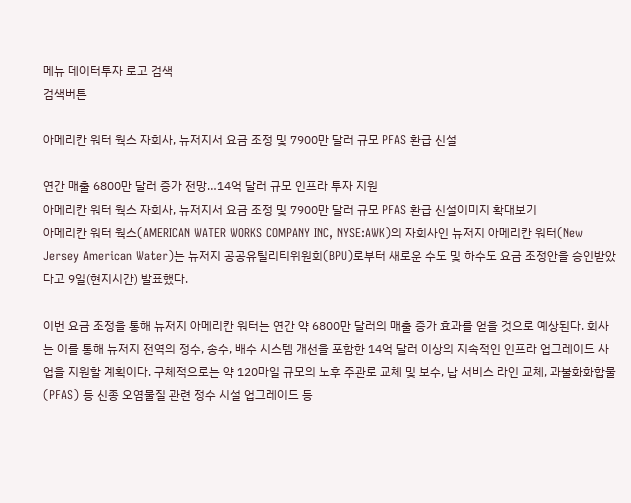메뉴 데이터투자 로고 검색
검색버튼

아메리칸 워터 웍스 자회사, 뉴저지서 요금 조정 및 7900만 달러 규모 PFAS 환급 신설

연간 매출 6800만 달러 증가 전망…14억 달러 규모 인프라 투자 지원
아메리칸 워터 웍스 자회사, 뉴저지서 요금 조정 및 7900만 달러 규모 PFAS 환급 신설이미지 확대보기
아메리칸 워터 웍스(AMERICAN WATER WORKS COMPANY INC, NYSE:AWK)의 자회사인 뉴저지 아메리칸 워터(New Jersey American Water)는 뉴저지 공공유틸리티위원회(BPU)로부터 새로운 수도 및 하수도 요금 조정안을 승인받았다고 9일(현지시간) 발표했다.

이번 요금 조정을 통해 뉴저지 아메리칸 워터는 연간 약 6800만 달러의 매출 증가 효과를 얻을 것으로 예상된다. 회사는 이를 통해 뉴저지 전역의 정수, 송수, 배수 시스템 개선을 포함한 14억 달러 이상의 지속적인 인프라 업그레이드 사업을 지원할 계획이다. 구체적으로는 약 120마일 규모의 노후 주관로 교체 및 보수, 납 서비스 라인 교체, 과불화화합물(PFAS) 등 신종 오염물질 관련 정수 시설 업그레이드 등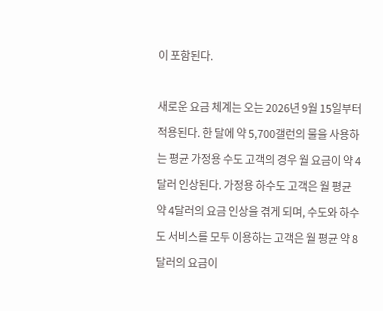이 포함된다.

새로운 요금 체계는 오는 2026년 9월 15일부터 적용된다. 한 달에 약 5,700갤런의 물을 사용하는 평균 가정용 수도 고객의 경우 월 요금이 약 4달러 인상된다. 가정용 하수도 고객은 월 평균 약 4달러의 요금 인상을 겪게 되며, 수도와 하수도 서비스를 모두 이용하는 고객은 월 평균 약 8달러의 요금이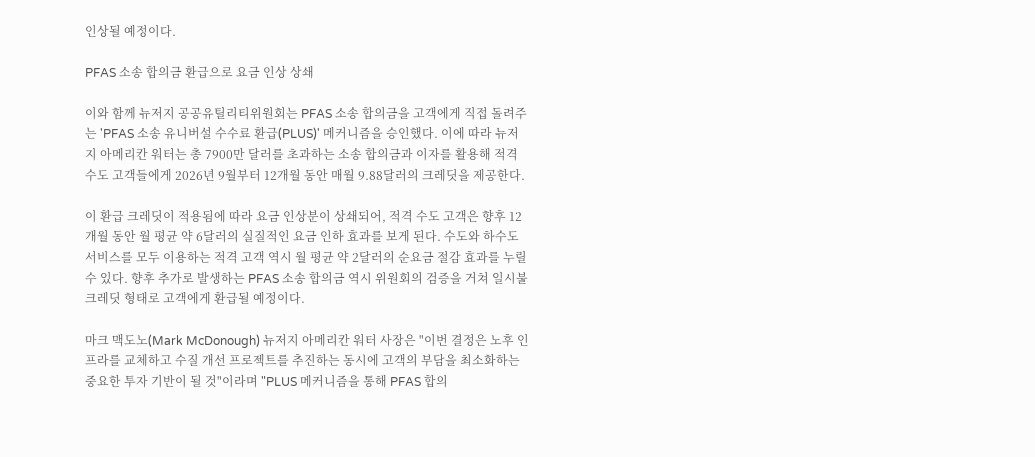인상될 예정이다.

PFAS 소송 합의금 환급으로 요금 인상 상쇄

이와 함께 뉴저지 공공유틸리티위원회는 PFAS 소송 합의금을 고객에게 직접 돌려주는 'PFAS 소송 유니버설 수수료 환급(PLUS)' 메커니즘을 승인했다. 이에 따라 뉴저지 아메리칸 워터는 총 7900만 달러를 초과하는 소송 합의금과 이자를 활용해 적격 수도 고객들에게 2026년 9월부터 12개월 동안 매월 9.88달러의 크레딧을 제공한다.

이 환급 크레딧이 적용됨에 따라 요금 인상분이 상쇄되어, 적격 수도 고객은 향후 12개월 동안 월 평균 약 6달러의 실질적인 요금 인하 효과를 보게 된다. 수도와 하수도 서비스를 모두 이용하는 적격 고객 역시 월 평균 약 2달러의 순요금 절감 효과를 누릴 수 있다. 향후 추가로 발생하는 PFAS 소송 합의금 역시 위원회의 검증을 거쳐 일시불 크레딧 형태로 고객에게 환급될 예정이다.

마크 맥도노(Mark McDonough) 뉴저지 아메리칸 워터 사장은 "이번 결정은 노후 인프라를 교체하고 수질 개선 프로젝트를 추진하는 동시에 고객의 부담을 최소화하는 중요한 투자 기반이 될 것"이라며 "PLUS 메커니즘을 통해 PFAS 합의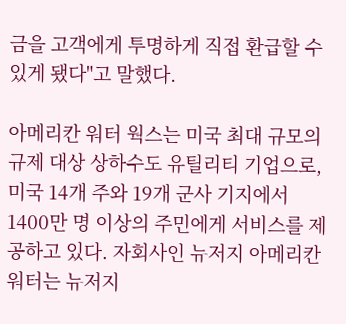금을 고객에게 투명하게 직접 환급할 수 있게 됐다"고 말했다.

아메리칸 워터 웍스는 미국 최대 규모의 규제 대상 상하수도 유틸리티 기업으로, 미국 14개 주와 19개 군사 기지에서 1400만 명 이상의 주민에게 서비스를 제공하고 있다. 자회사인 뉴저지 아메리칸 워터는 뉴저지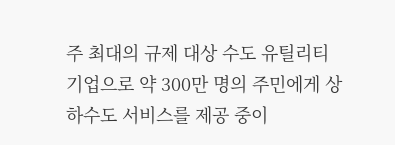주 최대의 규제 대상 수도 유틸리티 기업으로 약 300만 명의 주민에게 상하수도 서비스를 제공 중이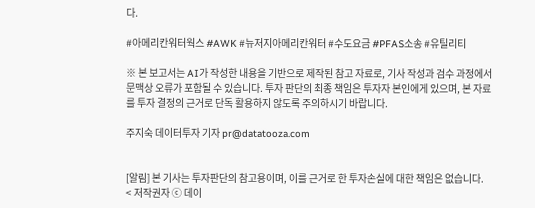다.

#아메리칸워터웍스 #AWK #뉴저지아메리칸워터 #수도요금 #PFAS소송 #유틸리티

※ 본 보고서는 AI가 작성한 내용을 기반으로 제작된 참고 자료로, 기사 작성과 검수 과정에서 문맥상 오류가 포함될 수 있습니다. 투자 판단의 최종 책임은 투자자 본인에게 있으며, 본 자료를 투자 결정의 근거로 단독 활용하지 않도록 주의하시기 바랍니다.

주지숙 데이터투자 기자 pr@datatooza.com


[알림] 본 기사는 투자판단의 참고용이며, 이를 근거로 한 투자손실에 대한 책임은 없습니다.
< 저작권자 ⓒ 데이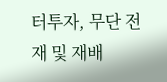터투자, 무단 전재 및 재배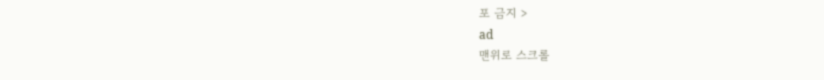포 금지 >
ad
맨위로 스크롤